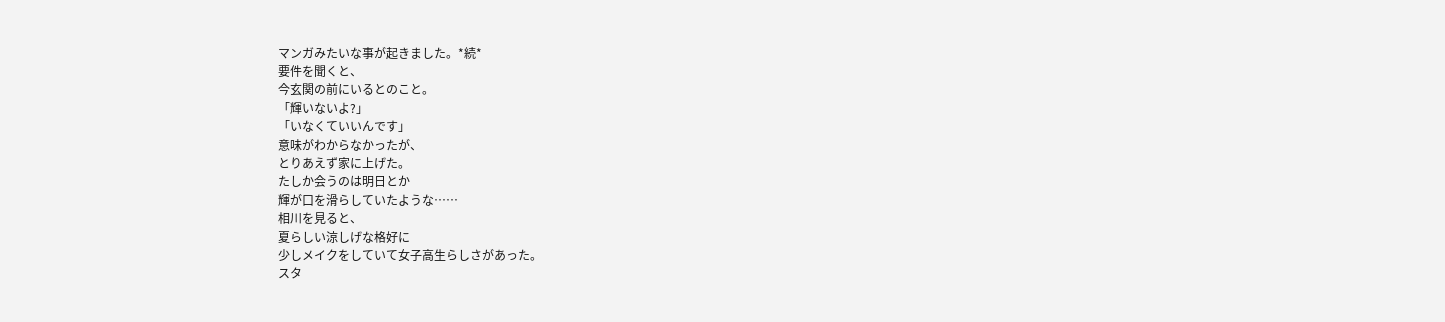マンガみたいな事が起きました。*続*
要件を聞くと、
今玄関の前にいるとのこと。
「輝いないよ?」
「いなくていいんです」
意味がわからなかったが、
とりあえず家に上げた。
たしか会うのは明日とか
輝が口を滑らしていたような……
相川を見ると、
夏らしい涼しげな格好に
少しメイクをしていて女子高生らしさがあった。
スタ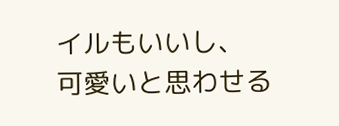イルもいいし、
可愛いと思わせる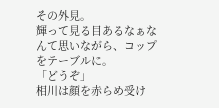その外見。
輝って見る目あるなぁなんて思いながら、コップをテーブルに。
「どうぞ」
相川は顔を赤らめ受け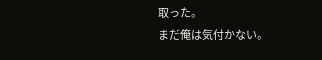取った。
まだ俺は気付かない。